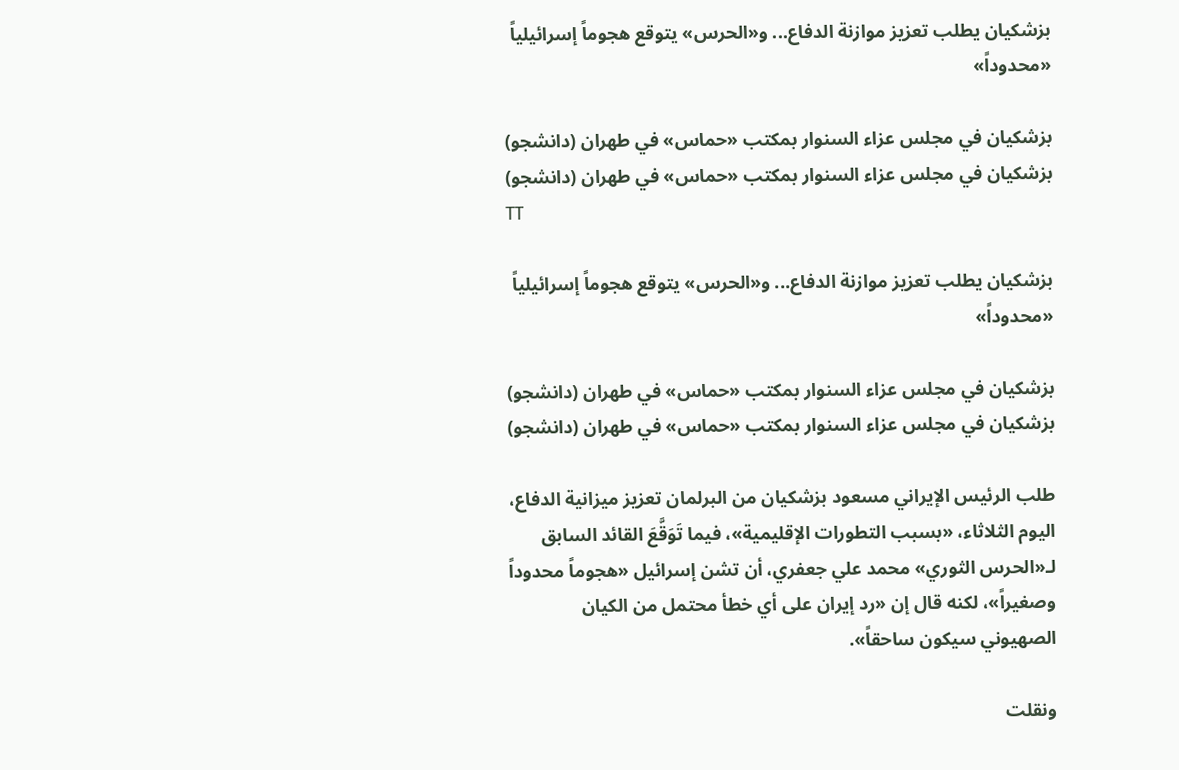بزشكيان يطلب تعزيز موازنة الدفاع... و«الحرس» يتوقع هجوماً إسرائيلياً «محدوداً»

بزشکیان في مجلس عزاء السنوار بمكتب «حماس» في طهران (دانشجو)
بزشکیان في مجلس عزاء السنوار بمكتب «حماس» في طهران (دانشجو)
TT

بزشكيان يطلب تعزيز موازنة الدفاع... و«الحرس» يتوقع هجوماً إسرائيلياً «محدوداً»

بزشکیان في مجلس عزاء السنوار بمكتب «حماس» في طهران (دانشجو)
بزشکیان في مجلس عزاء السنوار بمكتب «حماس» في طهران (دانشجو)

طلب الرئيس الإيراني مسعود بزشكيان من البرلمان تعزيز ميزانية الدفاع، اليوم الثلاثاء، «بسبب التطورات الإقليمية»، فيما تَوَقَّعَ القائد السابق لـ«الحرس الثوري» محمد علي جعفري، أن تشن إسرائيل «هجوماً محدوداً وصغيراً»، لكنه قال إن «رد إيران على أي خطأ محتمل من الكيان الصهيوني سيكون ساحقاً».

ونقلت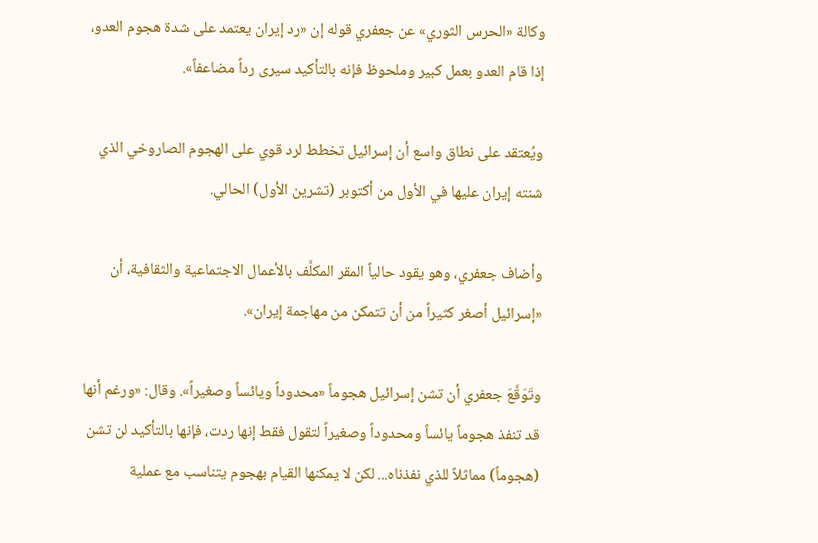وكالة «الحرس الثوري» عن جعفري قوله إن «رد إيران يعتمد على شدة هجوم العدو، إذا قام العدو بعمل كبير وملحوظ فإنه بالتأكيد سيرى رداً مضاعفاً».

ويُعتقد على نطاق واسع أن إسرائيل تخطط لرد قوي على الهجوم الصاروخي الذي شنته إيران عليها في الأول من أكتوبر (تشرين الأول) الحالي.

وأضاف جعفري، وهو يقود حالياً المقر المكلَّف بالأعمال الاجتماعية والثقافية، أن «إسرائيل أصغر كثيراً من أن تتمكن من مهاجمة إيران».

وتَوَقَّعَ جعفري أن تشن إسرائيل هجوماً «محدوداً ويائساً وصغيراً». وقال: «ورغم أنها قد تنفذ هجوماً يائساً ومحدوداً وصغيراً لتقول فقط إنها ردت، فإنها بالتأكيد لن تشن (هجوماً) مماثلاً للذي نفذناه... لكن لا يمكنها القيام بهجوم يتناسب مع عملية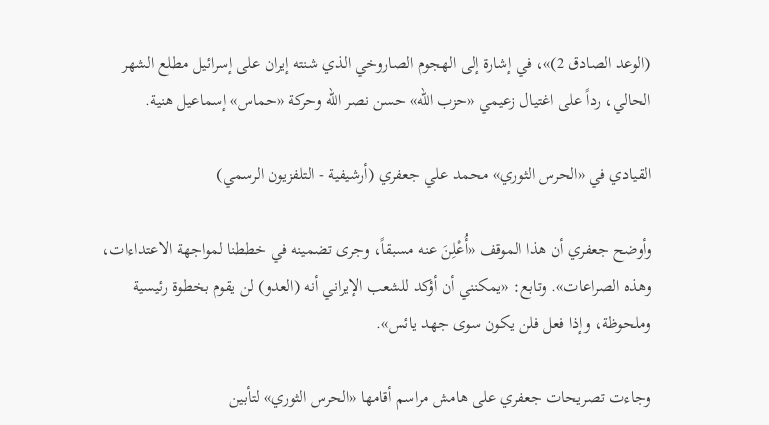(الوعد الصادق 2)»، في إشارة إلى الهجوم الصاروخي الذي شنته إيران على إسرائيل مطلع الشهر الحالي، رداً على اغتيال زعيمي «حزب الله» حسن نصر الله وحركة «حماس» إسماعيل هنية.

القيادي في «الحرس الثوري» محمد علي جعفري (أرشيفية - التلفزيون الرسمي)

وأوضح جعفري أن هذا الموقف «أُعْلِنَ عنه مسبقاً، وجرى تضمينه في خططنا لمواجهة الاعتداءات، وهذه الصراعات». وتابع: «يمكنني أن أؤكد للشعب الإيراني أنه (العدو) لن يقوم بخطوة رئيسية وملحوظة، وإذا فعل فلن يكون سوى جهد يائس».

وجاءت تصريحات جعفري على هامش مراسم أقامها «الحرس الثوري» لتأبين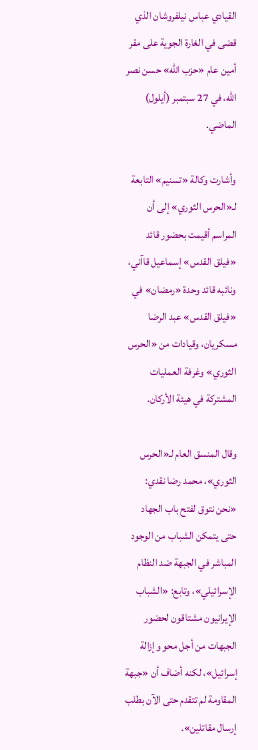القيادي عباس نيلفروشان الذي قضى في الغارة الجوية على مقر أمين عام «حزب الله» حسن نصر الله، في 27 سبتمبر (أيلول) الماضي.

وأشارت وكالة «تسنيم» التابعة لـ«الحرس الثوري» إلى أن المراسم أقيمت بحضور قائد «فيلق القدس» إسماعيل قاآني، ونائبه قائد وحدة «رمضان» في «فيلق القدس» عبد الرضا مسكريان، وقيادات من «الحرس الثوري» وغرفة العمليات المشتركة في هيئة الأركان.

وقال المنسق العام لـ«الحرس الثوري»، محمد رضا نقدي: «نحن نتوق لفتح باب الجهاد حتى يتمكن الشباب من الوجود المباشر في الجبهة ضد النظام الإسرائيلي»، وتابع: «الشباب الإيرانيون مشتاقون لحضور الجبهات من أجل محو وإزالة إسرائيل»، لكنه أضاف أن «جبهة المقاومة لم تتقدم حتى الآن بطلب إرسال مقاتلين».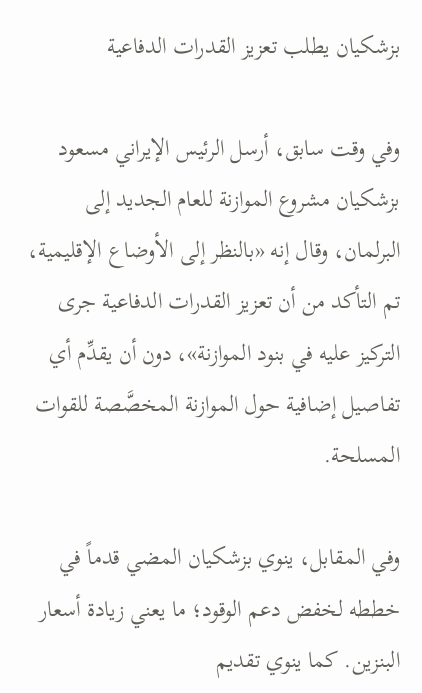بزشكيان يطلب تعزيز القدرات الدفاعية

وفي وقت سابق، أرسل الرئيس الإيراني مسعود بزشكيان مشروع الموازنة للعام الجديد إلى البرلمان، وقال إنه «بالنظر إلى الأوضاع الإقليمية، تم التأكد من أن تعزيز القدرات الدفاعية جرى التركيز عليه في بنود الموازنة»، دون أن يقدِّم أي تفاصيل إضافية حول الموازنة المخصَّصة للقوات المسلحة.

وفي المقابل، ينوي بزشكيان المضي قدماً في خططه لخفض دعم الوقود؛ ما يعني زيادة أسعار البنزين. كما ينوي تقديم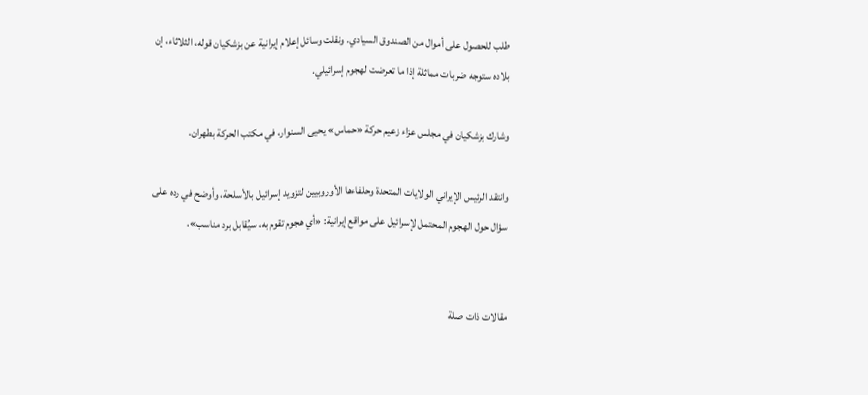طلب للحصول على أموال من الصندوق السيادي. ونقلت وسائل إعلام إيرانية عن بزشكيان قوله، الثلاثاء، إن بلاده ستوجه ضربات مماثلة إذا ما تعرضت لهجوم إسرائيلي.

وشارك بزشكيان في مجلس عزاء زعيم حركة «حماس» يحيى السنوار، في مكتب الحركة بطهران.

وانتقد الرئيس الإيراني الولايات المتحدة وحلفاءها الأوروبيين لتزويد إسرائيل بالأسلحة، وأوضح في رده على سؤال حول الهجوم المحتمل لإسرائيل على مواقع إيرانية: «أي هجوم تقوم به، سيُقابل برد مناسب».


مقالات ذات صلة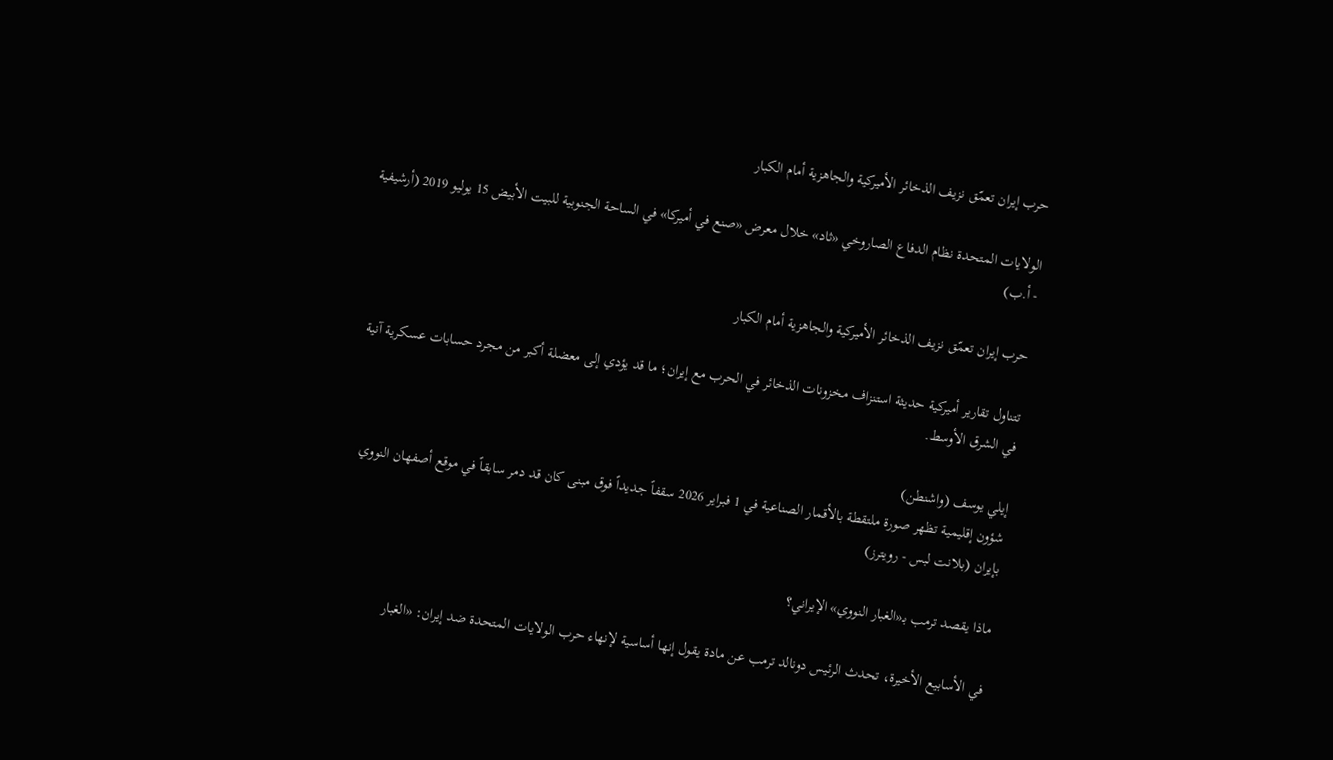حرب إيران تعمّق نزيف الذخائر الأميركية والجاهزية أمام الكبار

الولايات المتحدة نظام الدفاع الصاروخي «ثاد» خلال معرض «صنع في أميركا» في الساحة الجنوبية للبيت الأبيض 15 يوليو 2019 (أرشيفية - أ.ب)

حرب إيران تعمّق نزيف الذخائر الأميركية والجاهزية أمام الكبار

تتناول تقارير أميركية حديثة استنزاف مخزونات الذخائر في الحرب مع إيران؛ ما قد يؤدي إلى معضلة أكبر من مجرد حسابات عسكرية آنية في الشرق الأوسط.

إيلي يوسف (واشنطن)
شؤون إقليمية تظهر صورة ملتقطة بالأقمار الصناعية في 1 فبراير 2026 سقفاً جديداً فوق مبنى كان قد دمر سابقاً في موقع أصفهان النووي بإيران (بلانت لبس - رويترز)

ماذا يقصد ترمب بـ«الغبار النووي» الإيراني؟

في الأسابيع الأخيرة، تحدث الرئيس دونالد ترمب عن مادة يقول إنها أساسية لإنهاء حرب الولايات المتحدة ضد إيران: «الغبار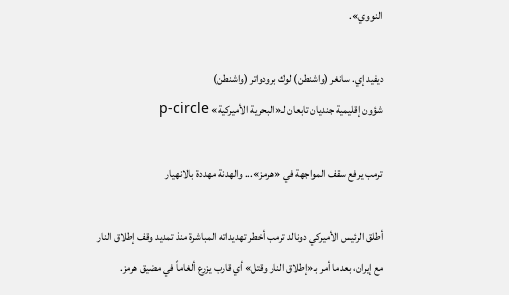النووي».

ديفيد إي. سانغر (واشنطن) لوك برودواتر (واشنطن)
شؤون إقليمية جنديان تابعان لـ«البحرية الأميركية» p-circle

ترمب يرفع سقف المواجهة في «هرمز»... والهدنة مهددة بالانهيار

أطلق الرئيس الأميركي دونالد ترمب أخطر تهديداته المباشرة منذ تمديد وقف إطلاق النار مع إيران، بعدما أمر بـ«إطلاق النار وقتل» أي قارب يزرع ألغاماً في مضيق هرمز.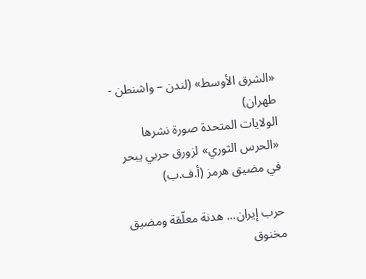«الشرق الأوسط» (لندن – واشنطن - طهران)
الولايات المتحدة صورة نشرها «الحرس الثوري» لزورق حربي يبحر في مضيق هرمز (أ.ف.ب)

حرب إيران... هدنة معلّقة ومضيق مخنوق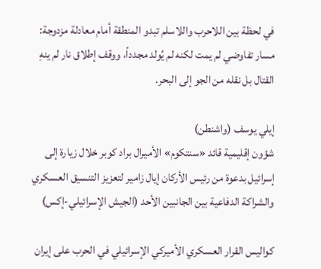في لحظة بين اللاحرب واللاسلم تبدو المنطقة أمام معادلة مزدوجة: مسار تفاوضي لم يمت لكنه لم يُولد مجدداً، ووقف إطلاق نار لم ينهِ القتال بل نقله من الجو إلى البحر.

إيلي يوسف (واشنطن)
شؤون إقليمية قائد «سنتكوم» الأميرال براد كوبر خلال زيارة إلى إسرائيل بدعوة من رئيس الأركان إيال زامير لتعزيز التنسيق العسكري والشراكة الدفاعية بين الجانبين الأحد (الجيش الإسرائيلي-إكس)

كواليس القرار العسكري الأميركي الإسرائيلي في الحرب على إيران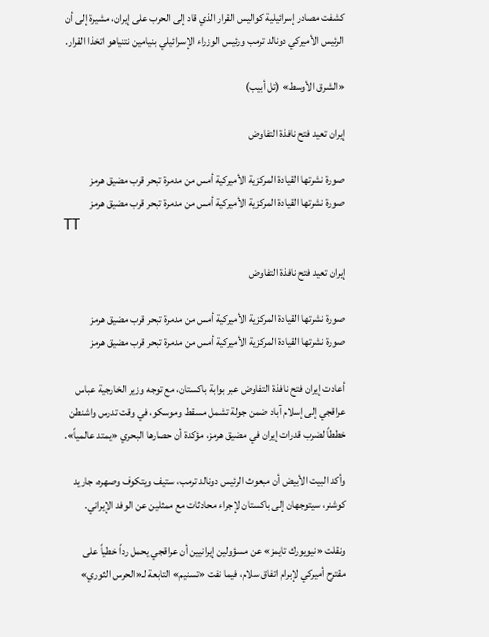كشفت مصادر إسرائيلية كواليس القرار الذي قاد إلى الحرب على إيران، مشيرة إلى أن الرئيس الأميركي دونالد ترمب ورئيس الوزراء الإسرائيلي بنيامين نتنياهو اتخذا القرار.

«الشرق الأوسط» (تل أبيب)

إيران تعيد فتح نافذة التفاوض

صورة نشرتها القيادة المركزية الأميركية أمس من مدمرة تبحر قرب مضيق هرمز
صورة نشرتها القيادة المركزية الأميركية أمس من مدمرة تبحر قرب مضيق هرمز
TT

إيران تعيد فتح نافذة التفاوض

صورة نشرتها القيادة المركزية الأميركية أمس من مدمرة تبحر قرب مضيق هرمز
صورة نشرتها القيادة المركزية الأميركية أمس من مدمرة تبحر قرب مضيق هرمز

أعادت إيران فتح نافذة التفاوض عبر بوابة باكستان، مع توجه وزير الخارجية عباس عراقجي إلى إسلام آباد ضمن جولة تشمل مسقط وموسكو، في وقت تدرس واشنطن خططاً لضرب قدرات إيران في مضيق هرمز، مؤكدة أن حصارها البحري «يمتد عالمياً».

وأكد البيت الأبيض أن مبعوث الرئيس دونالد ترمب، ستيف ويتكوف وصهره، جاريد كوشنر، سيتوجهان إلى باكستان لإجراء محادثات مع ممثلين عن الوفد الإيراني.

ونقلت «نيويورك تايمز» عن مسؤولين إيرانيين أن عراقجي يحمل رداً خطياً على مقترح أميركي لإبرام اتفاق سلام، فيما نفت «تسنيم» التابعة لـ«الحرس الثوري»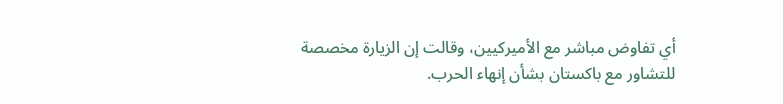أي تفاوض مباشر مع الأميركيين، وقالت إن الزيارة مخصصة للتشاور مع باكستان بشأن إنهاء الحرب.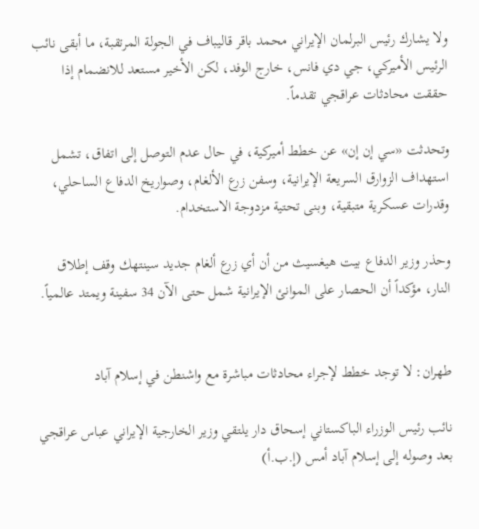ولا يشارك رئيس البرلمان الإيراني محمد باقر قاليباف في الجولة المرتقبة، ما أبقى نائب الرئيس الأميركي، جي دي فانس، خارج الوفد، لكن الأخير مستعد للانضمام إذا حققت محادثات عراقجي تقدماً.

وتحدثت «سي إن إن» عن خطط أميركية، في حال عدم التوصل إلى اتفاق، تشمل استهداف الزوارق السريعة الإيرانية، وسفن زرع الألغام، وصواريخ الدفاع الساحلي، وقدرات عسكرية متبقية، وبنى تحتية مزدوجة الاستخدام.

وحذر وزير الدفاع بيت هيغسيث من أن أي زرع ألغام جديد سينتهك وقف إطلاق النار، مؤكداً أن الحصار على الموانئ الإيرانية شمل حتى الآن 34 سفينة ويمتد عالمياً.


طهران: لا توجد خطط لإجراء محادثات مباشرة مع واشنطن في إسلام آباد

نائب رئيس الوزراء الباكستاني إسحاق دار يلتقي وزير الخارجية الإيراني عباس عراقجي بعد وصوله إلى إسلام آباد أمس (إ.ب.أ)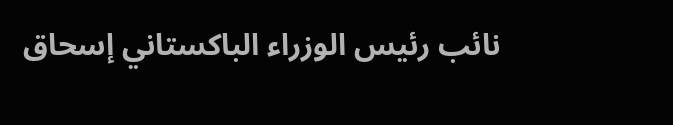نائب رئيس الوزراء الباكستاني إسحاق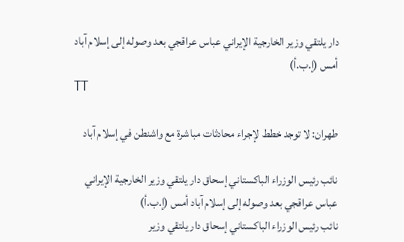دار يلتقي وزير الخارجية الإيراني عباس عراقجي بعد وصوله إلى إسلام آباد أمس (إ.ب.أ)
TT

طهران: لا توجد خطط لإجراء محادثات مباشرة مع واشنطن في إسلام آباد

نائب رئيس الوزراء الباكستاني إسحاق دار يلتقي وزير الخارجية الإيراني عباس عراقجي بعد وصوله إلى إسلام آباد أمس (إ.ب.أ)
نائب رئيس الوزراء الباكستاني إسحاق دار يلتقي وزير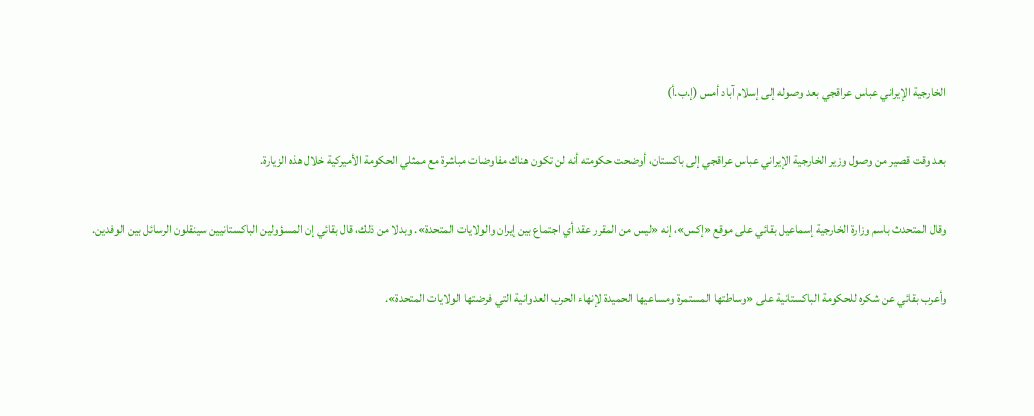الخارجية الإيراني عباس عراقجي بعد وصوله إلى إسلام آباد أمس (إ.ب.أ)

بعد وقت قصير من وصول وزير الخارجية الإيراني عباس عراقجي إلى باكستان، أوضحت حكومته أنه لن تكون هناك مفاوضات مباشرة مع ممثلي الحكومة الأميركية خلال هذه الزيارة.

وقال المتحدث باسم وزارة الخارجية إسماعيل بقائي على موقع «إكس»، إنه «ليس من المقرر عقد أي اجتماع بين إيران والولايات المتحدة». وبدلا من ذلك، قال بقائي إن المسؤولين الباكستانيين سينقلون الرسائل بين الوفدين.

وأعرب بقائي عن شكره للحكومة الباكستانية على «وساطتها المستمرة ومساعيها الحميدة لإنهاء الحرب العدوانية التي فرضتها الولايات المتحدة».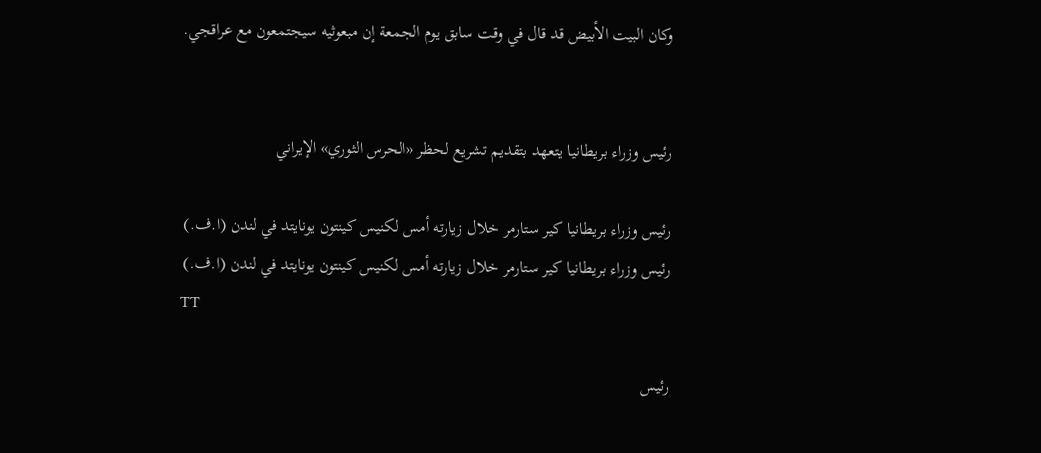وكان البيت الأبيض قد قال في وقت سابق يوم الجمعة إن مبعوثيه سيجتمعون مع عراقجي.


رئيس وزراء بريطانيا يتعهد بتقديم تشريع لحظر «الحرس الثوري» الإيراني

رئيس وزراء بريطانيا كير ستارمر خلال زيارته أمس لكنيس كينتون يونايتد في لندن (ا.ف.)
رئيس وزراء بريطانيا كير ستارمر خلال زيارته أمس لكنيس كينتون يونايتد في لندن (ا.ف.)
TT

رئيس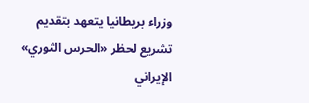وزراء بريطانيا يتعهد بتقديم تشريع لحظر «الحرس الثوري» الإيراني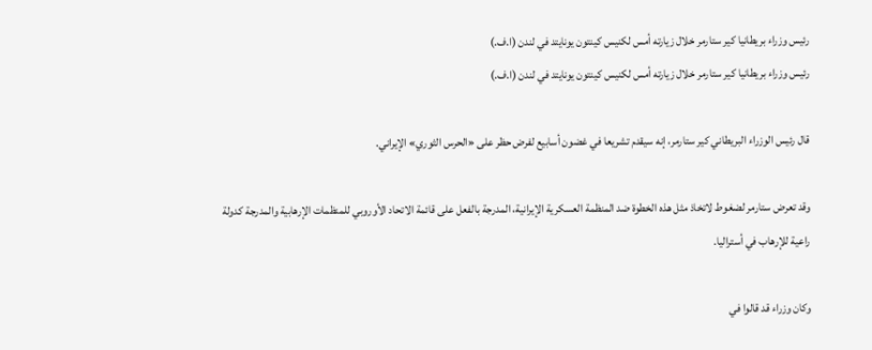رئيس وزراء بريطانيا كير ستارمر خلال زيارته أمس لكنيس كينتون يونايتد في لندن (ا.ف.)
رئيس وزراء بريطانيا كير ستارمر خلال زيارته أمس لكنيس كينتون يونايتد في لندن (ا.ف.)

قال رئيس الوزراء البريطاني كير ستارمر، إنه سيقدم تشريعا في غضون أسابيع لفرض حظر على «الحرس الثوري» الإيراني.

وقد تعرض ستارمر لضغوط لاتخاذ مثل هذه الخطوة ضد المنظمة العسكرية الإيرانية، المدرجة بالفعل على قائمة الاتحاد الأوروبي للمنظمات الإرهابية والمدرجة كدولة راعية للإرهاب في أستراليا.

وكان وزراء قد قالوا في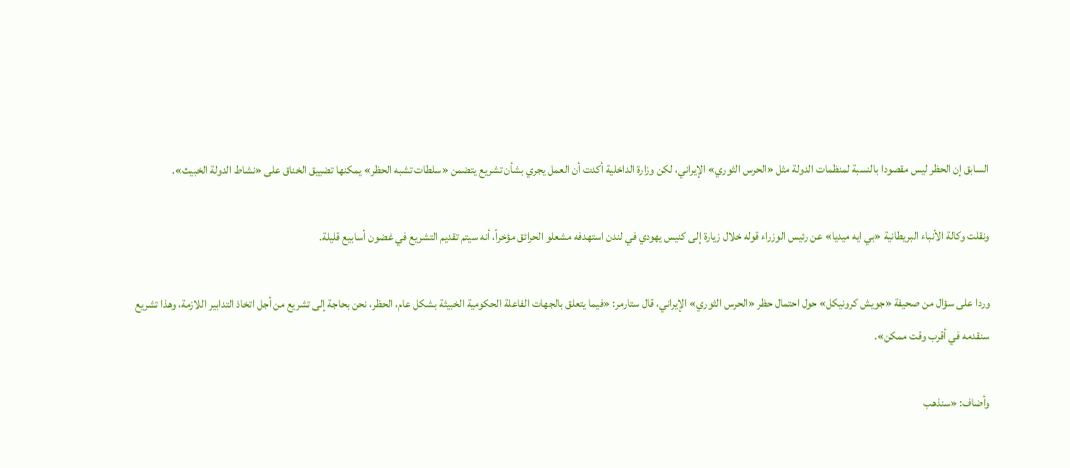السابق إن الحظر ليس مقصودا بالنسبة لمنظمات الدولة مثل «الحرس الثوري» الإيراني، لكن وزارة الداخلية أكدت أن العمل يجري بشأن تشريع يتضمن «سلطات تشبه الحظر» يمكنها تضييق الخناق على «نشاط الدولة الخبيث».

ونقلت وكالة الأنباء البريطانية «بي ايه ميديا» عن رئيس الوزراء قوله خلال زيارة إلى كنيس يهودي في لندن استهدفه مشعلو الحرائق مؤخراً، أنه سيتم تقديم التشريع في غضون أسابيع قليلة.

وردا على سؤال من صحيفة «جويش كرونيكل» حول احتمال حظر «الحرس الثوري» الإيراني، قال ستارمر: «فيما يتعلق بالجهات الفاعلة الحكومية الخبيثة بشكل عام، الحظر، نحن بحاجة إلى تشريع من أجل اتخاذ التدابير اللازمة، وهذا تشريع سنقدمه في أقرب وقت ممكن».

وأضاف: «سنذهب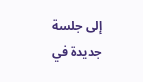إلى جلسة جديدة في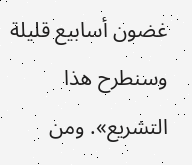غضون أسابيع قليلة وسنطرح هذا التشريع». ومن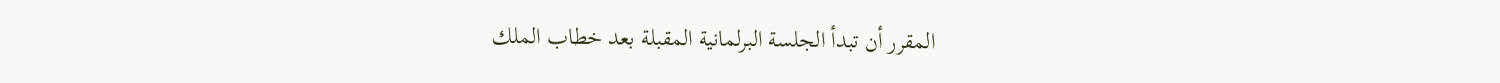المقرر أن تبدأ الجلسة البرلمانية المقبلة بعد خطاب الملك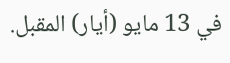في 13 مايو (أيار) المقبل.